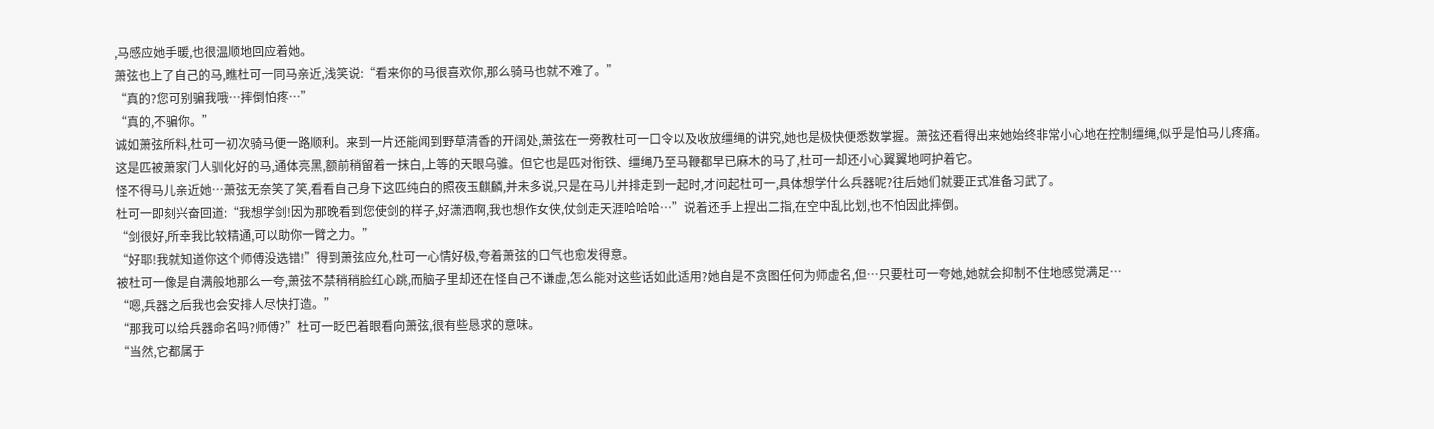,马感应她手暖,也很温顺地回应着她。
萧弦也上了自己的马,瞧杜可一同马亲近,浅笑说:“看来你的马很喜欢你,那么骑马也就不难了。”
“真的?您可别骗我哦…摔倒怕疼…”
“真的,不骗你。”
诚如萧弦所料,杜可一初次骑马便一路顺利。来到一片还能闻到野草清香的开阔处,萧弦在一旁教杜可一口令以及收放缰绳的讲究,她也是极快便悉数掌握。萧弦还看得出来她始终非常小心地在控制缰绳,似乎是怕马儿疼痛。
这是匹被萧家门人驯化好的马,通体亮黑,额前稍留着一抹白,上等的天眼乌骓。但它也是匹对衔铁、缰绳乃至马鞭都早已麻木的马了,杜可一却还小心翼翼地呵护着它。
怪不得马儿亲近她…萧弦无奈笑了笑,看看自己身下这匹纯白的照夜玉麒麟,并未多说,只是在马儿并排走到一起时,才问起杜可一,具体想学什么兵器呢?往后她们就要正式准备习武了。
杜可一即刻兴奋回道:“我想学剑!因为那晚看到您使剑的样子,好潇洒啊,我也想作女侠,仗剑走天涯哈哈哈…”说着还手上捏出二指,在空中乱比划,也不怕因此摔倒。
“剑很好,所幸我比较精通,可以助你一臂之力。”
“好耶!我就知道你这个师傅没选错!”得到萧弦应允,杜可一心情好极,夸着萧弦的口气也愈发得意。
被杜可一像是自满般地那么一夸,萧弦不禁稍稍脸红心跳,而脑子里却还在怪自己不谦虚,怎么能对这些话如此适用?她自是不贪图任何为师虚名,但…只要杜可一夸她,她就会抑制不住地感觉满足…
“嗯,兵器之后我也会安排人尽快打造。”
“那我可以给兵器命名吗?师傅?”杜可一眨巴着眼看向萧弦,很有些恳求的意味。
“当然,它都属于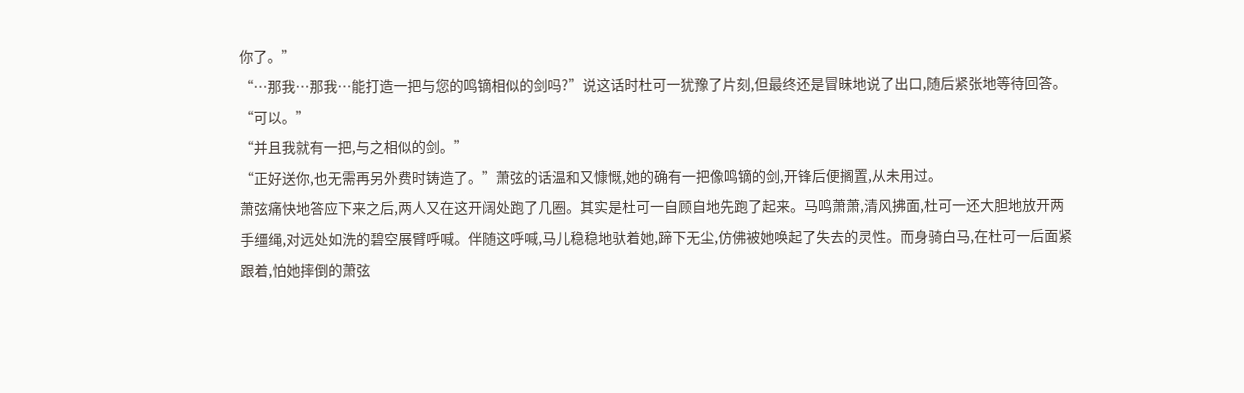你了。”
“…那我…那我…能打造一把与您的鸣镝相似的剑吗?”说这话时杜可一犹豫了片刻,但最终还是冒昧地说了出口,随后紧张地等待回答。
“可以。”
“并且我就有一把,与之相似的剑。”
“正好送你,也无需再另外费时铸造了。”萧弦的话温和又慷慨,她的确有一把像鸣镝的剑,开锋后便搁置,从未用过。
萧弦痛快地答应下来之后,两人又在这开阔处跑了几圈。其实是杜可一自顾自地先跑了起来。马鸣萧萧,清风拂面,杜可一还大胆地放开两手缰绳,对远处如洗的碧空展臂呼喊。伴随这呼喊,马儿稳稳地驮着她,蹄下无尘,仿佛被她唤起了失去的灵性。而身骑白马,在杜可一后面紧跟着,怕她摔倒的萧弦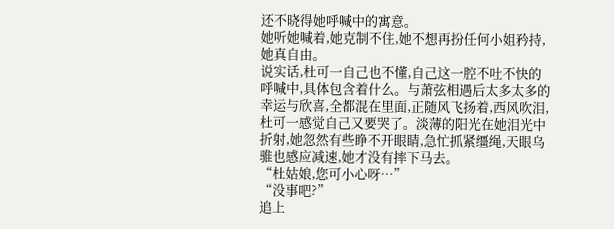还不晓得她呼喊中的寓意。
她听她喊着,她克制不住,她不想再扮任何小姐矜持,她真自由。
说实话,杜可一自己也不懂,自己这一腔不吐不快的呼喊中,具体包含着什么。与萧弦相遇后太多太多的幸运与欣喜,全都混在里面,正随风飞扬着,西风吹泪,杜可一感觉自己又要哭了。淡薄的阳光在她泪光中折射,她忽然有些睁不开眼睛,急忙抓紧缰绳,天眼乌骓也感应减速,她才没有摔下马去。
“杜姑娘,您可小心呀…”
“没事吧?”
追上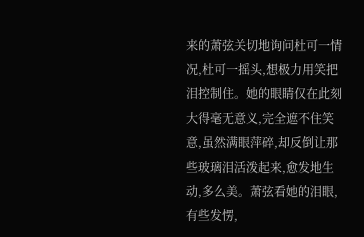来的萧弦关切地询问杜可一情况,杜可一摇头,想极力用笑把泪控制住。她的眼睛仅在此刻大得毫无意义,完全遮不住笑意,虽然满眼萍碎,却反倒让那些玻璃泪活泼起来,愈发地生动,多么美。萧弦看她的泪眼,有些发愣,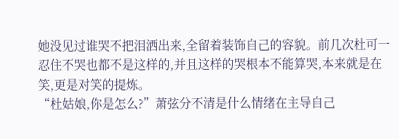她没见过谁哭不把泪洒出来,全留着装饰自己的容貌。前几次杜可一忍住不哭也都不是这样的,并且这样的哭根本不能算哭,本来就是在笑,更是对笑的提炼。
“杜姑娘,你是怎么?”萧弦分不清是什么情绪在主导自己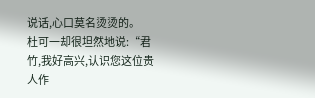说话,心口莫名烫烫的。
杜可一却很坦然地说:“君竹,我好高兴,认识您这位贵人作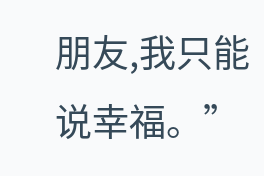朋友,我只能说幸福。”